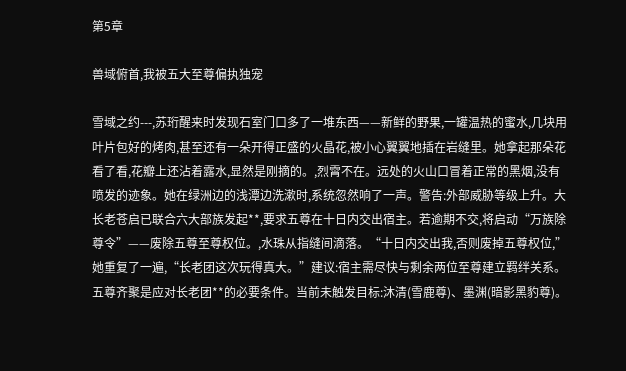第5章

兽域俯首,我被五大至尊偏执独宠

雪域之约---,苏珩醒来时发现石室门口多了一堆东西——新鲜的野果,一罐温热的蜜水,几块用叶片包好的烤肉,甚至还有一朵开得正盛的火晶花,被小心翼翼地插在岩缝里。她拿起那朵花看了看,花瓣上还沾着露水,显然是刚摘的。,烈霄不在。远处的火山口冒着正常的黑烟,没有喷发的迹象。她在绿洲边的浅潭边洗漱时,系统忽然响了一声。警告:外部威胁等级上升。大长老苍启已联合六大部族发起**,要求五尊在十日内交出宿主。若逾期不交,将启动“万族除尊令”——废除五尊至尊权位。,水珠从指缝间滴落。“十日内交出我,否则废掉五尊权位,”她重复了一遍,“长老团这次玩得真大。”建议:宿主需尽快与剩余两位至尊建立羁绊关系。五尊齐聚是应对长老团**的必要条件。当前未触发目标:沐清(雪鹿尊)、墨渊(暗影黑豹尊)。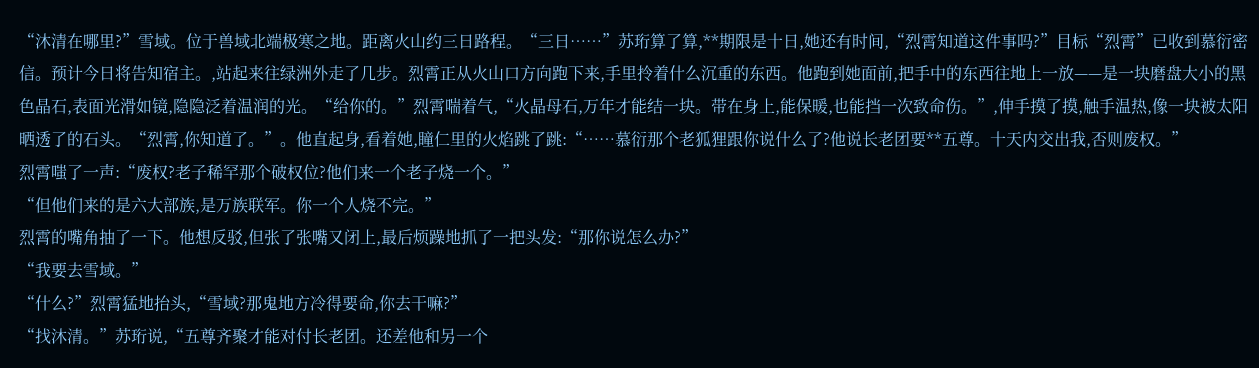“沐清在哪里?”雪域。位于兽域北端极寒之地。距离火山约三日路程。“三日……”苏珩算了算,**期限是十日,她还有时间,“烈霄知道这件事吗?”目标“烈霄”已收到慕衍密信。预计今日将告知宿主。,站起来往绿洲外走了几步。烈霄正从火山口方向跑下来,手里拎着什么沉重的东西。他跑到她面前,把手中的东西往地上一放——是一块磨盘大小的黑色晶石,表面光滑如镜,隐隐泛着温润的光。“给你的。”烈霄喘着气,“火晶母石,万年才能结一块。带在身上,能保暖,也能挡一次致命伤。”,伸手摸了摸,触手温热,像一块被太阳晒透了的石头。“烈霄,你知道了。”。他直起身,看着她,瞳仁里的火焰跳了跳:“……慕衍那个老狐狸跟你说什么了?他说长老团要**五尊。十天内交出我,否则废权。”
烈霄嗤了一声:“废权?老子稀罕那个破权位?他们来一个老子烧一个。”
“但他们来的是六大部族,是万族联军。你一个人烧不完。”
烈霄的嘴角抽了一下。他想反驳,但张了张嘴又闭上,最后烦躁地抓了一把头发:“那你说怎么办?”
“我要去雪域。”
“什么?”烈霄猛地抬头,“雪域?那鬼地方冷得要命,你去干嘛?”
“找沐清。”苏珩说,“五尊齐聚才能对付长老团。还差他和另一个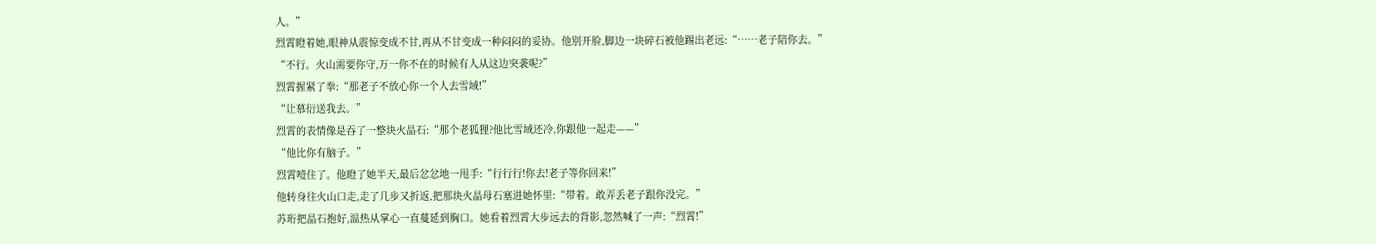人。”
烈霄瞪着她,眼神从震惊变成不甘,再从不甘变成一种闷闷的妥协。他别开脸,脚边一块碎石被他踢出老远:“……老子陪你去。”
“不行。火山需要你守,万一你不在的时候有人从这边突袭呢?”
烈霄握紧了拳:“那老子不放心你一个人去雪域!”
“让慕衍送我去。”
烈霄的表情像是吞了一整块火晶石:“那个老狐狸?他比雪域还冷,你跟他一起走——”
“他比你有脑子。”
烈霄噎住了。他瞪了她半天,最后忿忿地一甩手:“行行行!你去!老子等你回来!”
他转身往火山口走,走了几步又折返,把那块火晶母石塞进她怀里:“带着。敢弄丢老子跟你没完。”
苏珩把晶石抱好,温热从掌心一直蔓延到胸口。她看着烈霄大步远去的背影,忽然喊了一声:“烈霄!”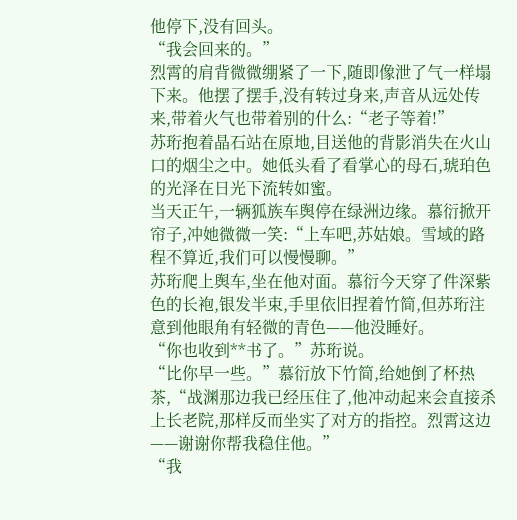他停下,没有回头。
“我会回来的。”
烈霄的肩背微微绷紧了一下,随即像泄了气一样塌下来。他摆了摆手,没有转过身来,声音从远处传来,带着火气也带着别的什么:“老子等着!”
苏珩抱着晶石站在原地,目送他的背影消失在火山口的烟尘之中。她低头看了看掌心的母石,琥珀色的光泽在日光下流转如蜜。
当天正午,一辆狐族车舆停在绿洲边缘。慕衍掀开帘子,冲她微微一笑:“上车吧,苏姑娘。雪域的路程不算近,我们可以慢慢聊。”
苏珩爬上舆车,坐在他对面。慕衍今天穿了件深紫色的长袍,银发半束,手里依旧捏着竹简,但苏珩注意到他眼角有轻微的青色——他没睡好。
“你也收到**书了。”苏珩说。
“比你早一些。”慕衍放下竹简,给她倒了杯热茶,“战渊那边我已经压住了,他冲动起来会直接杀上长老院,那样反而坐实了对方的指控。烈霄这边——谢谢你帮我稳住他。”
“我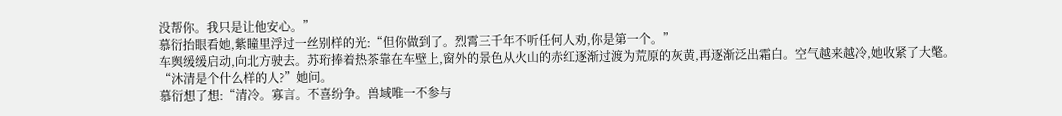没帮你。我只是让他安心。”
慕衍抬眼看她,紫瞳里浮过一丝别样的光:“但你做到了。烈霄三千年不听任何人劝,你是第一个。”
车舆缓缓启动,向北方驶去。苏珩捧着热茶靠在车壁上,窗外的景色从火山的赤红逐渐过渡为荒原的灰黄,再逐渐泛出霜白。空气越来越冷,她收紧了大氅。
“沐清是个什么样的人?”她问。
慕衍想了想:“清冷。寡言。不喜纷争。兽域唯一不参与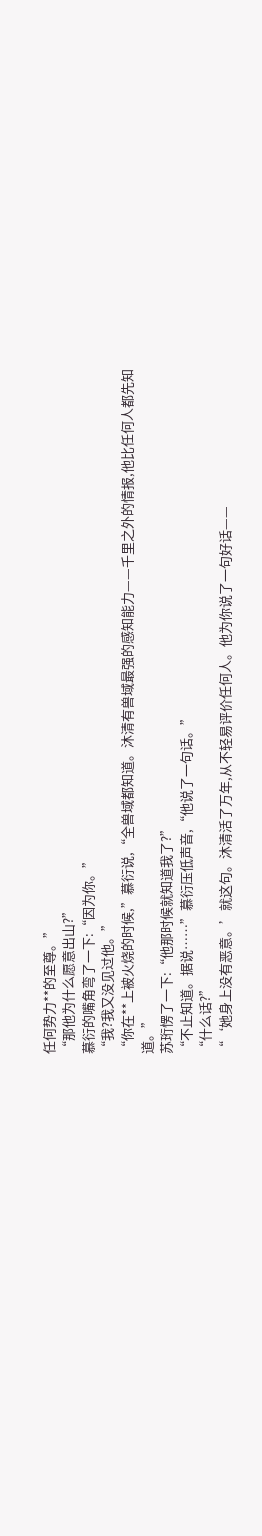任何势力**的至尊。”
“那他为什么愿意出山?”
慕衍的嘴角弯了一下:“因为你。”
“我?我又没见过他。”
“你在**上被火烧的时候,”慕衍说,“全兽域都知道。沐清有兽域最强的感知能力——千里之外的情报,他比任何人都先知道。”
苏珩愣了一下:“他那时候就知道我了?”
“不止知道。据说……”慕衍压低声音,“他说了一句话。”
“什么话?”
“‘她身上没有恶意。’就这句。沐清活了万年,从不轻易评价任何人。他为你说了一句好话——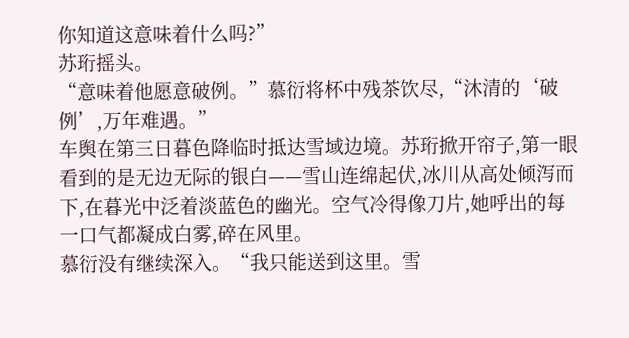你知道这意味着什么吗?”
苏珩摇头。
“意味着他愿意破例。”慕衍将杯中残茶饮尽,“沐清的‘破例’,万年难遇。”
车舆在第三日暮色降临时抵达雪域边境。苏珩掀开帘子,第一眼看到的是无边无际的银白——雪山连绵起伏,冰川从高处倾泻而下,在暮光中泛着淡蓝色的幽光。空气冷得像刀片,她呼出的每一口气都凝成白雾,碎在风里。
慕衍没有继续深入。“我只能送到这里。雪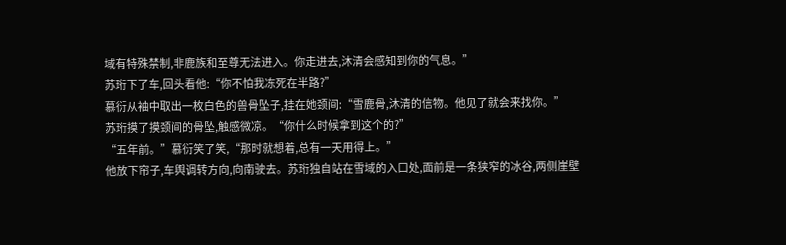域有特殊禁制,非鹿族和至尊无法进入。你走进去,沐清会感知到你的气息。”
苏珩下了车,回头看他:“你不怕我冻死在半路?”
慕衍从袖中取出一枚白色的兽骨坠子,挂在她颈间:“雪鹿骨,沐清的信物。他见了就会来找你。”
苏珩摸了摸颈间的骨坠,触感微凉。“你什么时候拿到这个的?”
“五年前。”慕衍笑了笑,“那时就想着,总有一天用得上。”
他放下帘子,车舆调转方向,向南驶去。苏珩独自站在雪域的入口处,面前是一条狭窄的冰谷,两侧崖壁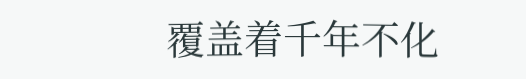覆盖着千年不化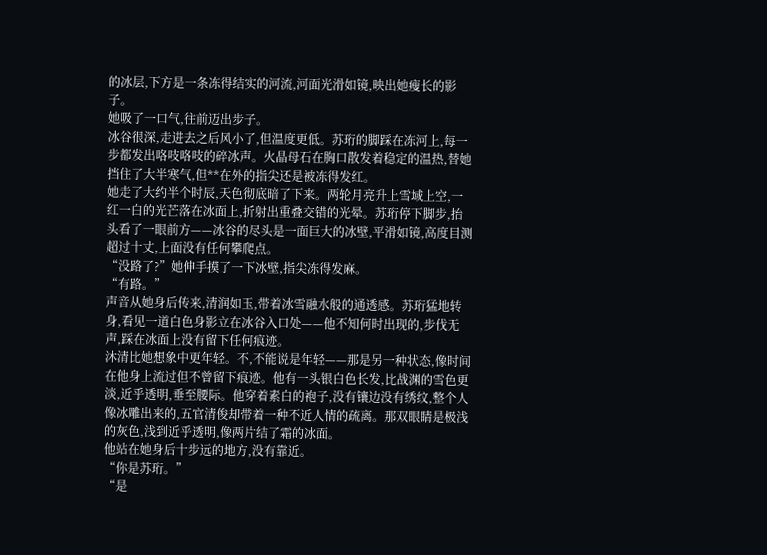的冰层,下方是一条冻得结实的河流,河面光滑如镜,映出她瘦长的影子。
她吸了一口气,往前迈出步子。
冰谷很深,走进去之后风小了,但温度更低。苏珩的脚踩在冻河上,每一步都发出咯吱咯吱的碎冰声。火晶母石在胸口散发着稳定的温热,替她挡住了大半寒气,但**在外的指尖还是被冻得发红。
她走了大约半个时辰,天色彻底暗了下来。两轮月亮升上雪域上空,一红一白的光芒落在冰面上,折射出重叠交错的光晕。苏珩停下脚步,抬头看了一眼前方——冰谷的尽头是一面巨大的冰壁,平滑如镜,高度目测超过十丈,上面没有任何攀爬点。
“没路了?”她伸手摸了一下冰壁,指尖冻得发麻。
“有路。”
声音从她身后传来,清润如玉,带着冰雪融水般的通透感。苏珩猛地转身,看见一道白色身影立在冰谷入口处——他不知何时出现的,步伐无声,踩在冰面上没有留下任何痕迹。
沐清比她想象中更年轻。不,不能说是年轻——那是另一种状态,像时间在他身上流过但不曾留下痕迹。他有一头银白色长发,比战渊的雪色更淡,近乎透明,垂至腰际。他穿着素白的袍子,没有镶边没有绣纹,整个人像冰雕出来的,五官清俊却带着一种不近人情的疏离。那双眼睛是极浅的灰色,浅到近乎透明,像两片结了霜的冰面。
他站在她身后十步远的地方,没有靠近。
“你是苏珩。”
“是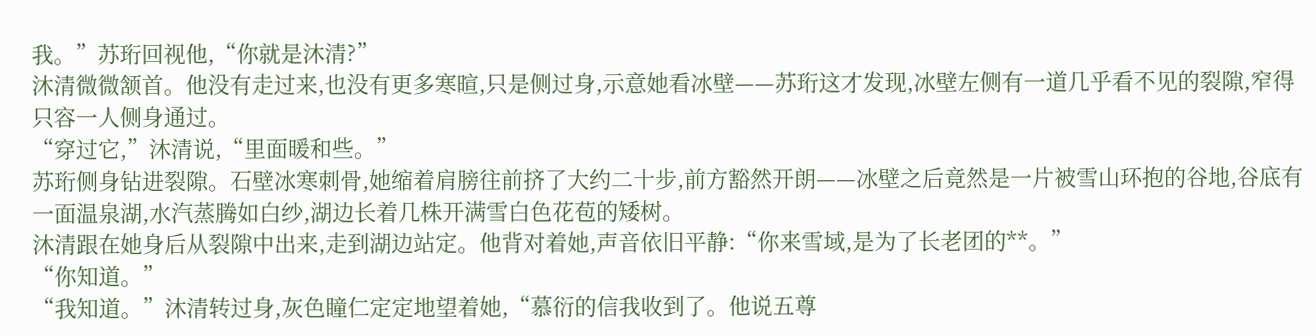我。”苏珩回视他,“你就是沐清?”
沐清微微颔首。他没有走过来,也没有更多寒暄,只是侧过身,示意她看冰壁——苏珩这才发现,冰壁左侧有一道几乎看不见的裂隙,窄得只容一人侧身通过。
“穿过它,”沐清说,“里面暖和些。”
苏珩侧身钻进裂隙。石壁冰寒刺骨,她缩着肩膀往前挤了大约二十步,前方豁然开朗——冰壁之后竟然是一片被雪山环抱的谷地,谷底有一面温泉湖,水汽蒸腾如白纱,湖边长着几株开满雪白色花苞的矮树。
沐清跟在她身后从裂隙中出来,走到湖边站定。他背对着她,声音依旧平静:“你来雪域,是为了长老团的**。”
“你知道。”
“我知道。”沐清转过身,灰色瞳仁定定地望着她,“慕衍的信我收到了。他说五尊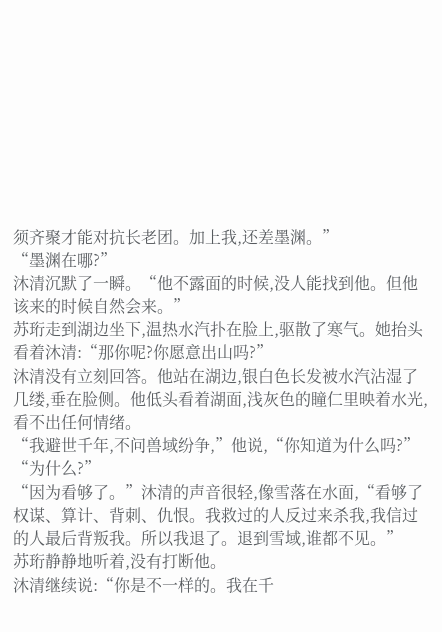须齐聚才能对抗长老团。加上我,还差墨渊。”
“墨渊在哪?”
沐清沉默了一瞬。“他不露面的时候,没人能找到他。但他该来的时候自然会来。”
苏珩走到湖边坐下,温热水汽扑在脸上,驱散了寒气。她抬头看着沐清:“那你呢?你愿意出山吗?”
沐清没有立刻回答。他站在湖边,银白色长发被水汽沾湿了几缕,垂在脸侧。他低头看着湖面,浅灰色的瞳仁里映着水光,看不出任何情绪。
“我避世千年,不问兽域纷争,”他说,“你知道为什么吗?”
“为什么?”
“因为看够了。”沐清的声音很轻,像雪落在水面,“看够了权谋、算计、背刺、仇恨。我救过的人反过来杀我,我信过的人最后背叛我。所以我退了。退到雪域,谁都不见。”
苏珩静静地听着,没有打断他。
沐清继续说:“你是不一样的。我在千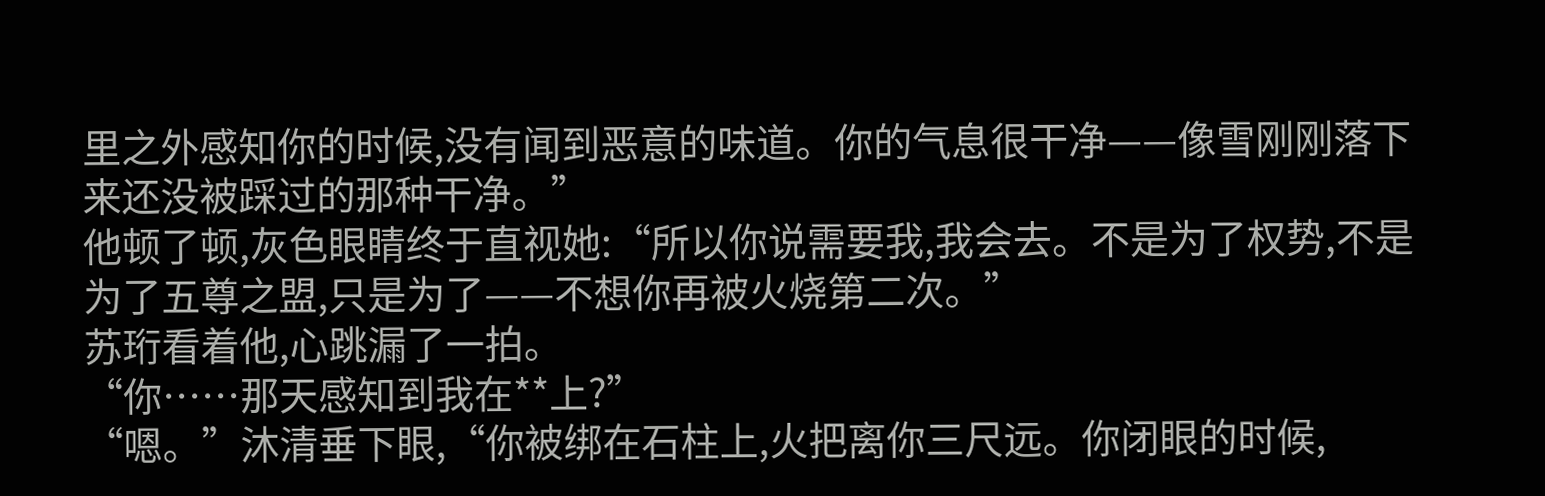里之外感知你的时候,没有闻到恶意的味道。你的气息很干净——像雪刚刚落下来还没被踩过的那种干净。”
他顿了顿,灰色眼睛终于直视她:“所以你说需要我,我会去。不是为了权势,不是为了五尊之盟,只是为了——不想你再被火烧第二次。”
苏珩看着他,心跳漏了一拍。
“你……那天感知到我在**上?”
“嗯。”沐清垂下眼,“你被绑在石柱上,火把离你三尺远。你闭眼的时候,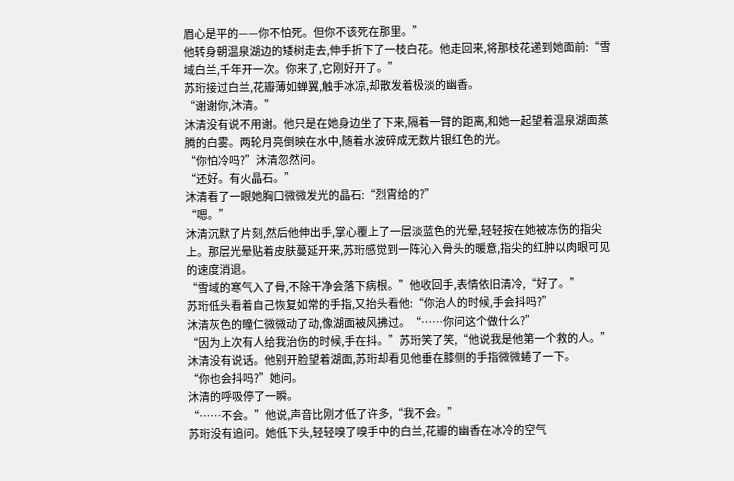眉心是平的——你不怕死。但你不该死在那里。”
他转身朝温泉湖边的矮树走去,伸手折下了一枝白花。他走回来,将那枝花递到她面前:“雪域白兰,千年开一次。你来了,它刚好开了。”
苏珩接过白兰,花瓣薄如蝉翼,触手冰凉,却散发着极淡的幽香。
“谢谢你,沐清。”
沐清没有说不用谢。他只是在她身边坐了下来,隔着一臂的距离,和她一起望着温泉湖面蒸腾的白雾。两轮月亮倒映在水中,随着水波碎成无数片银红色的光。
“你怕冷吗?”沐清忽然问。
“还好。有火晶石。”
沐清看了一眼她胸口微微发光的晶石:“烈霄给的?”
“嗯。”
沐清沉默了片刻,然后他伸出手,掌心覆上了一层淡蓝色的光晕,轻轻按在她被冻伤的指尖上。那层光晕贴着皮肤蔓延开来,苏珩感觉到一阵沁入骨头的暖意,指尖的红肿以肉眼可见的速度消退。
“雪域的寒气入了骨,不除干净会落下病根。”他收回手,表情依旧清冷,“好了。”
苏珩低头看着自己恢复如常的手指,又抬头看他:“你治人的时候,手会抖吗?”
沐清灰色的瞳仁微微动了动,像湖面被风拂过。“……你问这个做什么?”
“因为上次有人给我治伤的时候,手在抖。”苏珩笑了笑,“他说我是他第一个救的人。”
沐清没有说话。他别开脸望着湖面,苏珩却看见他垂在膝侧的手指微微蜷了一下。
“你也会抖吗?”她问。
沐清的呼吸停了一瞬。
“……不会。”他说,声音比刚才低了许多,“我不会。”
苏珩没有追问。她低下头,轻轻嗅了嗅手中的白兰,花瓣的幽香在冰冷的空气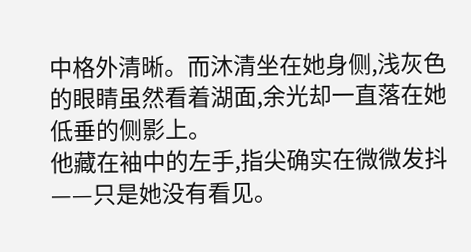中格外清晰。而沐清坐在她身侧,浅灰色的眼睛虽然看着湖面,余光却一直落在她低垂的侧影上。
他藏在袖中的左手,指尖确实在微微发抖——只是她没有看见。